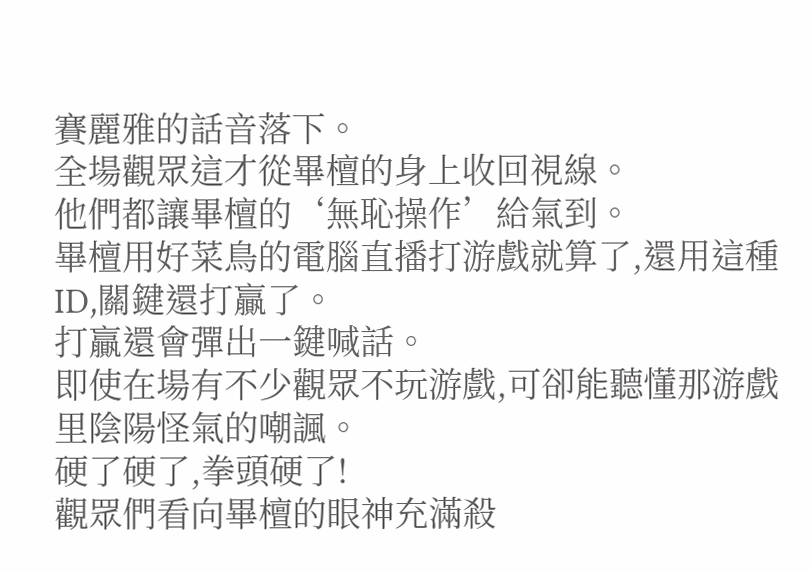賽麗雅的話音落下。
全場觀眾這才從畢檀的身上收回視線。
他們都讓畢檀的‘無恥操作’給氣到。
畢檀用好菜鳥的電腦直播打游戲就算了,還用這種ID,關鍵還打贏了。
打贏還會彈出一鍵喊話。
即使在場有不少觀眾不玩游戲,可卻能聽懂那游戲里陰陽怪氣的嘲諷。
硬了硬了,拳頭硬了!
觀眾們看向畢檀的眼神充滿殺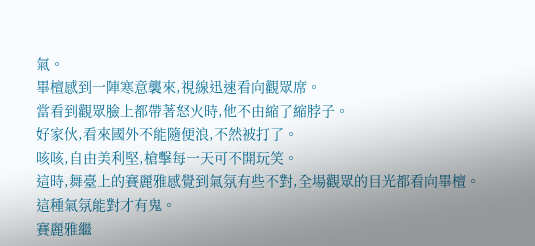氣。
畢檀感到一陣寒意襲來,視線迅速看向觀眾席。
當看到觀眾臉上都帶著怒火時,他不由縮了縮脖子。
好家伙,看來國外不能隨便浪,不然被打了。
咳咳,自由美利堅,槍擊每一天可不開玩笑。
這時,舞臺上的賽麗雅感覺到氣氛有些不對,全場觀眾的目光都看向畢檀。
這種氣氛能對才有鬼。
賽麗雅繼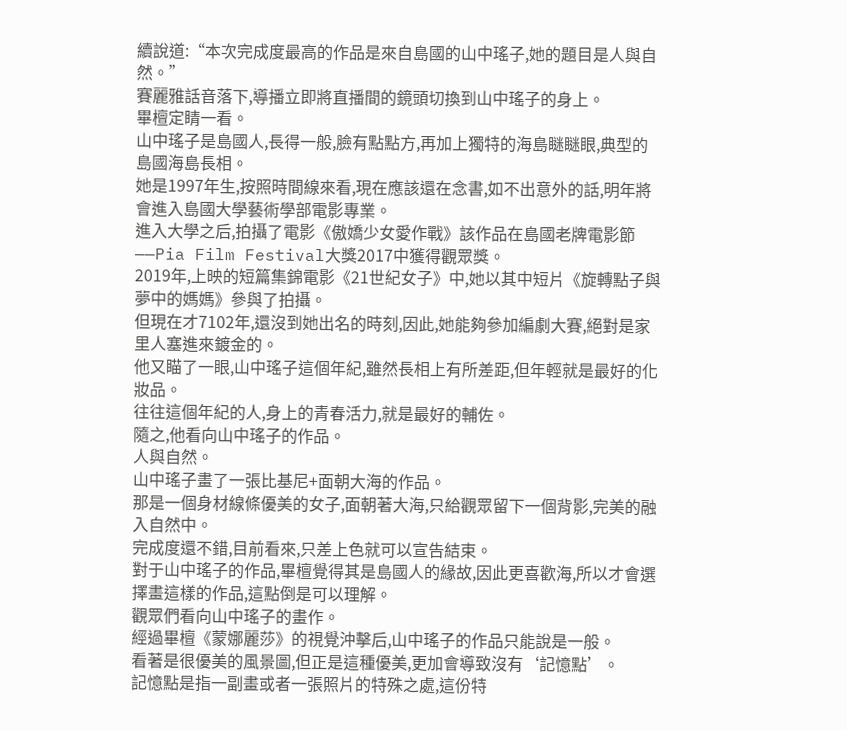續說道:“本次完成度最高的作品是來自島國的山中瑤子,她的題目是人與自然。”
賽麗雅話音落下,導播立即將直播間的鏡頭切換到山中瑤子的身上。
畢檀定睛一看。
山中瑤子是島國人,長得一般,臉有點點方,再加上獨特的海島瞇瞇眼,典型的島國海島長相。
她是1997年生,按照時間線來看,現在應該還在念書,如不出意外的話,明年將會進入島國大學藝術學部電影專業。
進入大學之后,拍攝了電影《傲嬌少女愛作戰》該作品在島國老牌電影節——Pia Film Festival大獎2017中獲得觀眾獎。
2019年,上映的短篇集錦電影《21世紀女子》中,她以其中短片《旋轉點子與夢中的媽媽》參與了拍攝。
但現在才7102年,還沒到她出名的時刻,因此,她能夠參加編劇大賽,絕對是家里人塞進來鍍金的。
他又瞄了一眼,山中瑤子這個年紀,雖然長相上有所差距,但年輕就是最好的化妝品。
往往這個年紀的人,身上的青春活力,就是最好的輔佐。
隨之,他看向山中瑤子的作品。
人與自然。
山中瑤子畫了一張比基尼+面朝大海的作品。
那是一個身材線條優美的女子,面朝著大海,只給觀眾留下一個背影,完美的融入自然中。
完成度還不錯,目前看來,只差上色就可以宣告結束。
對于山中瑤子的作品,畢檀覺得其是島國人的緣故,因此更喜歡海,所以才會選擇畫這樣的作品,這點倒是可以理解。
觀眾們看向山中瑤子的畫作。
經過畢檀《蒙娜麗莎》的視覺沖擊后,山中瑤子的作品只能說是一般。
看著是很優美的風景圖,但正是這種優美,更加會導致沒有‘記憶點’。
記憶點是指一副畫或者一張照片的特殊之處,這份特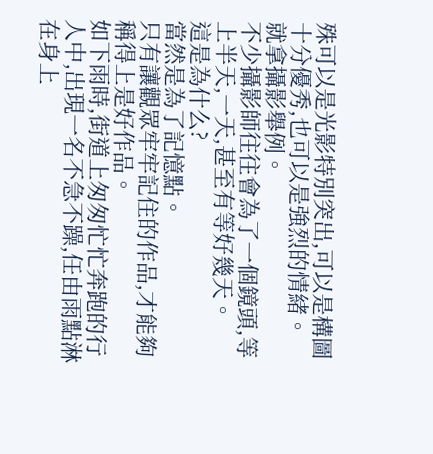殊可以是光影特別突出,可以是構圖十分優秀,也可以是強烈的情緒。
就拿攝影舉例。
不少攝影師往往會為了一個鏡頭,等上半天,一天,甚至有等好幾天。
這是為什么?
當然是為了記憶點。
只有讓觀眾牢牢記住的作品,才能夠稱得上是好作品。
如下雨時,街道上匆匆忙忙奔跑的行人中,出現一名不急不躁,任由雨點淋在身上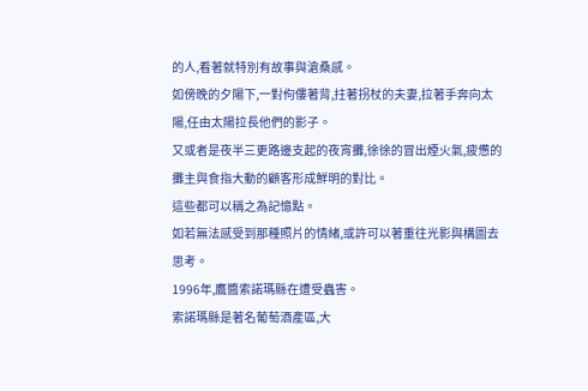的人,看著就特別有故事與滄桑感。
如傍晚的夕陽下,一對佝僂著背,拄著拐杖的夫妻,拉著手奔向太陽,任由太陽拉長他們的影子。
又或者是夜半三更路邊支起的夜宵攤,徐徐的冒出煙火氣,疲憊的攤主與食指大動的顧客形成鮮明的對比。
這些都可以稱之為記憶點。
如若無法感受到那種照片的情緒,或許可以著重往光影與構圖去思考。
1996年,鷹醬索諾瑪縣在遭受蟲害。
索諾瑪縣是著名葡萄酒產區,大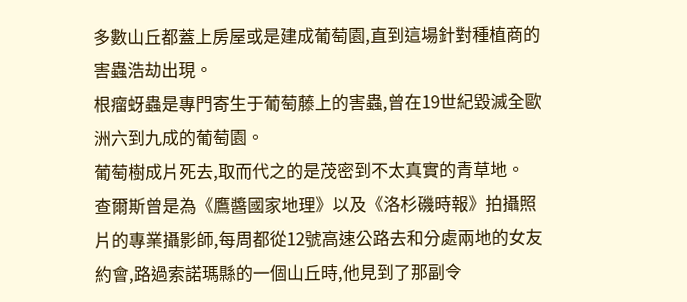多數山丘都蓋上房屋或是建成葡萄園,直到這場針對種植商的害蟲浩劫出現。
根瘤蚜蟲是專門寄生于葡萄藤上的害蟲,曾在19世紀毀滅全歐洲六到九成的葡萄園。
葡萄樹成片死去,取而代之的是茂密到不太真實的青草地。
查爾斯曾是為《鷹醬國家地理》以及《洛杉磯時報》拍攝照片的專業攝影師,每周都從12號高速公路去和分處兩地的女友約會,路過索諾瑪縣的一個山丘時,他見到了那副令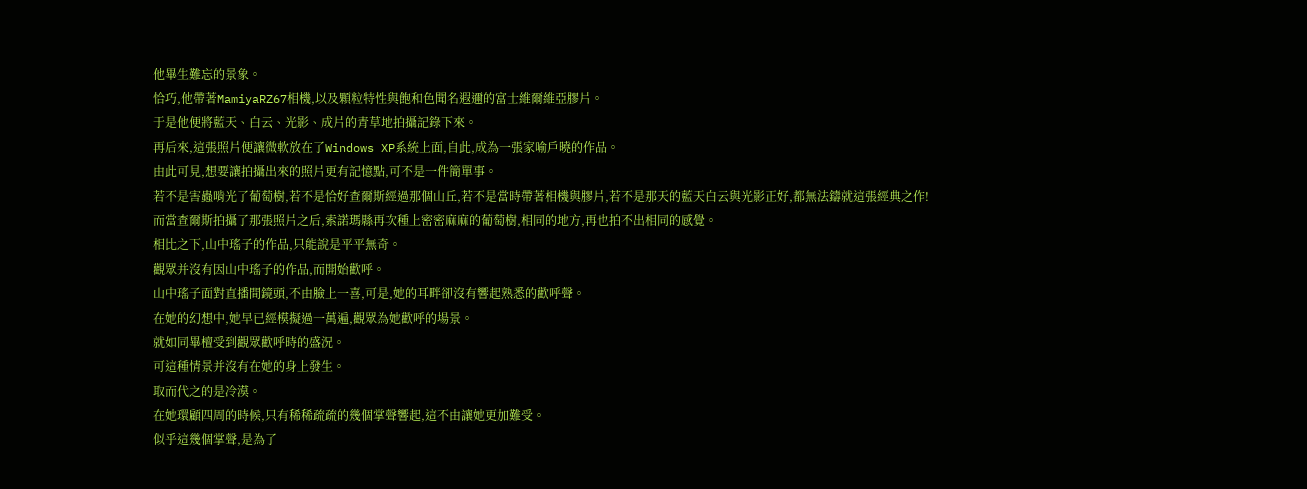他畢生難忘的景象。
恰巧,他帶著MamiyaRZ67相機,以及顆粒特性與飽和色聞名遐邇的富士維爾維亞膠片。
于是他便將藍天、白云、光影、成片的青草地拍攝記錄下來。
再后來,這張照片便讓微軟放在了Windows XP系統上面,自此,成為一張家喻戶曉的作品。
由此可見,想要讓拍攝出來的照片更有記憶點,可不是一件簡單事。
若不是害蟲啃光了葡萄樹,若不是恰好查爾斯經過那個山丘,若不是當時帶著相機與膠片,若不是那天的藍天白云與光影正好,都無法鑄就這張經典之作!
而當查爾斯拍攝了那張照片之后,索諾瑪縣再次種上密密麻麻的葡萄樹,相同的地方,再也拍不出相同的感覺。
相比之下,山中瑤子的作品,只能說是平平無奇。
觀眾并沒有因山中瑤子的作品,而開始歡呼。
山中瑤子面對直播間鏡頭,不由臉上一喜,可是,她的耳畔卻沒有響起熟悉的歡呼聲。
在她的幻想中,她早已經模擬過一萬遍,觀眾為她歡呼的場景。
就如同畢檀受到觀眾歡呼時的盛況。
可這種情景并沒有在她的身上發生。
取而代之的是冷漠。
在她環顧四周的時候,只有稀稀疏疏的幾個掌聲響起,這不由讓她更加難受。
似乎這幾個掌聲,是為了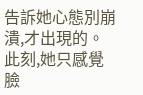告訴她心態別崩潰,才出現的。
此刻,她只感覺臉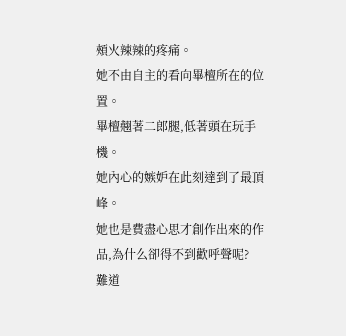頰火辣辣的疼痛。
她不由自主的看向畢檀所在的位置。
畢檀翹著二郎腿,低著頭在玩手機。
她內心的嫉妒在此刻達到了最頂峰。
她也是費盡心思才創作出來的作品,為什么卻得不到歡呼聲呢?
難道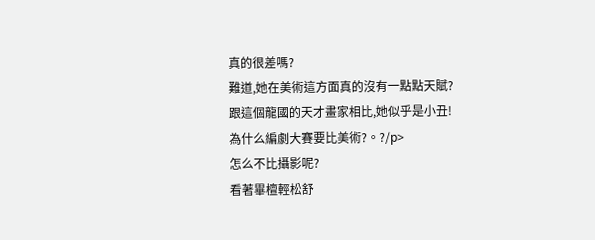真的很差嗎?
難道,她在美術這方面真的沒有一點點天賦?
跟這個龍國的天才畫家相比,她似乎是小丑!
為什么編劇大賽要比美術?。?/p>
怎么不比攝影呢?
看著畢檀輕松舒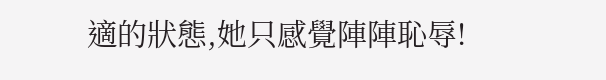適的狀態,她只感覺陣陣恥辱!